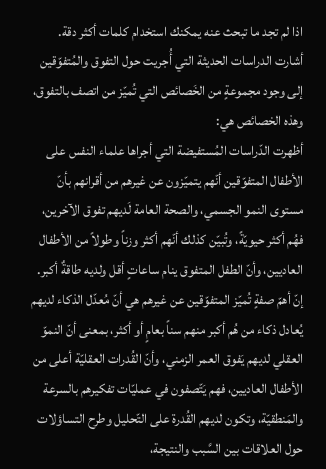اذا لم تجد ما تبحث عنه يمكنك استخدام كلمات أكثر دقة.
أشارت الدراسات الحديثة التي أُجريت حول التفوق والمُتفوّقين إلى وجود مجموعةٍ من الخَصائص التي تُميّز من اتصف بالتفوق، وهذه الخصائص هي:
أظهرت الدّراسات المُستفيضة التي أجراها علماء النفس على الأطفال المتفوّقين أنّهم يتميّزون عن غيرهم من أقرانهم بأنّ مستوى النمو الجسمي، والصحة العامة لَديهم تفوق الآخرين، فهُم أكثر حيويّةً، وتُبيّن كذلك أنّهم أكثر وزناً وطولاً من الأطفال العاديين، وأنّ الطفل المتفوق ينام ساعاتٍ أقل ولديه طاقةٌ أكبر.
إنّ أهمّ صفةٍ تُميّز المتفوّقين عن غيرهم هي أنّ مُعدّل الذكاء لديهم يُعادل ذكاء من هُم أكبر منهم سناً بعامٍ أو أكثر، بمعنى أنّ النموّ العقلي لديهم يَفوق العمر الزمني، وأنّ القُدرات العقليّة أعلى من الأطفال العاديين، فهم يَتّصفون في عمليّات تفكيرهم بالسرعة والمَنطقيّة، وتكون لديهم القُدرة على التّحليل وطرح التساؤلات حول العلاقات بين السَّبب والنتيجة،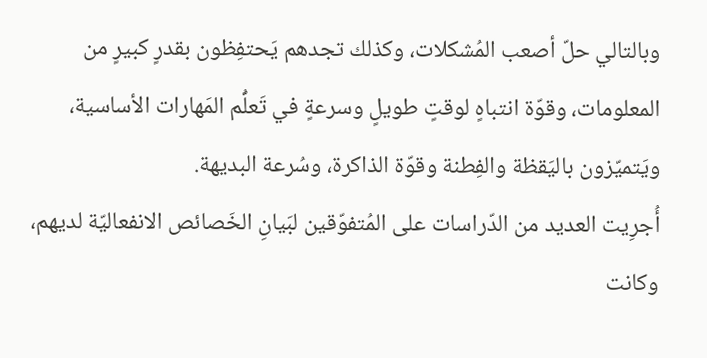وبالتالي حلّ أصعب المُشكلات، وكذلك تجدهم يَحتفِظون بقدرٍ كبيرٍ من المعلومات، وقوّة انتباهٍ لوقتٍ طويلٍ وسرعةٍ في تَعلُّم المَهارات الأساسية، ويَتميّزون باليَقظة والفِطنة وقوّة الذاكرة، وسُرعة البديهة.
أُجرِيت العديد من الدّراسات على المُتفوّقين لبَيانِ الخَصائص الانفعاليّة لديهم، وكانت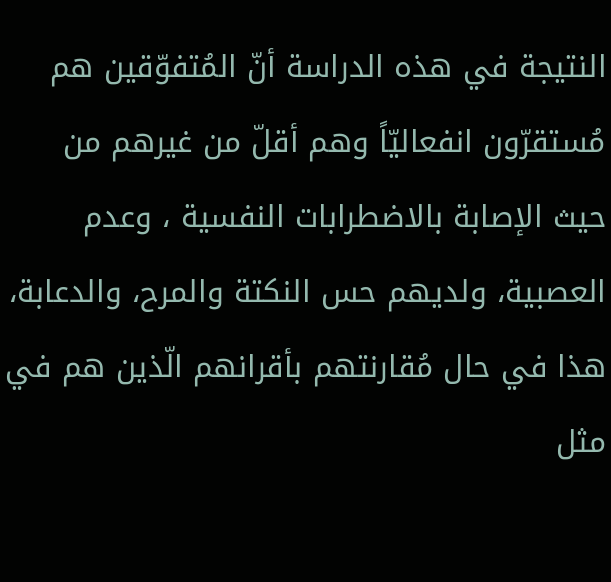النتيجة في هذه الدراسة أنّ المُتفوّقين هم مُستقرّون انفعاليّاً وهم أقلّ من غيرهم من حيث الإصابة بالاضطرابات النفسية ، وعدم العصبية، ولديهم حس النكتة والمرح، والدعابة، هذا في حال مُقارنتهم بأقرانهم الّذين هم في مثل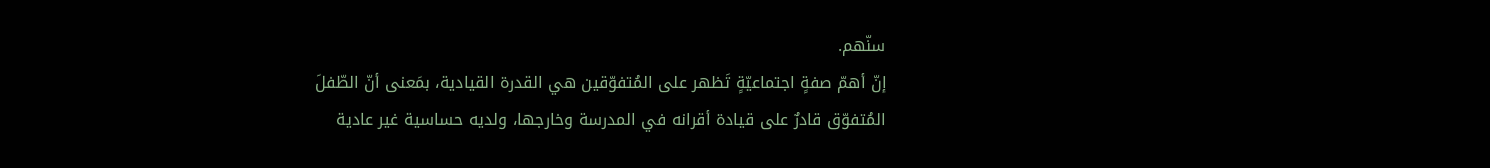سنّهم.
إنّ أهمّ صفةٍ اجتماعيّةٍ تَظهر على المُتفوّقين هي القدرة القيادية، بمَعنى أنّ الطّفلَ المُتفوّق قادرٌ على قيادة أقرانه في المدرسة وخارجها، ولديه حساسية غير عادية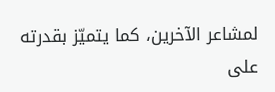لمشاعر الآخرين، كما يتميّز بقدرته على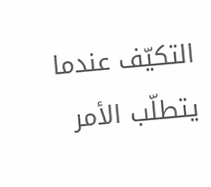التكيّف عندما يتطلّب الأمر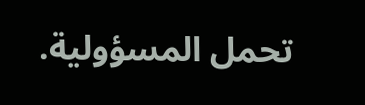تحمل المسؤولية.